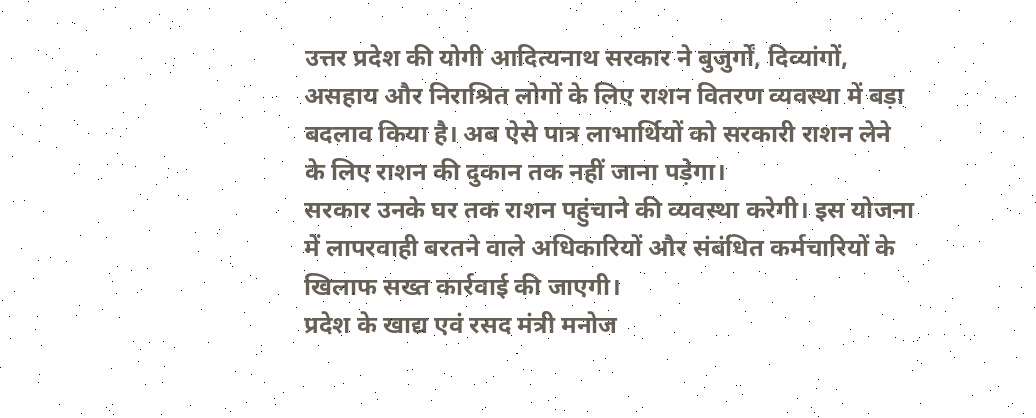उत्तर प्रदेश की योगी आदित्यनाथ सरकार ने बुजुर्गों, दिव्यांगों, असहाय और निराश्रित लोगों के लिए राशन वितरण व्यवस्था में बड़ा बदलाव किया है। अब ऐसे पात्र लाभार्थियों को सरकारी राशन लेने के लिए राशन की दुकान तक नहीं जाना पड़ेगा।
सरकार उनके घर तक राशन पहुंचाने की व्यवस्था करेगी। इस योजना में लापरवाही बरतने वाले अधिकारियों और संबंधित कर्मचारियों के खिलाफ सख्त कार्रवाई की जाएगी।
प्रदेश के खाद्य एवं रसद मंत्री मनोज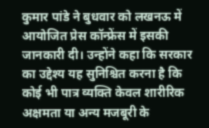कुमार पांडे ने बुधवार को लखनऊ में आयोजित प्रेस कॉन्फ्रेंस में इसकी जानकारी दी। उन्होंने कहा कि सरकार का उद्देश्य यह सुनिश्चित करना है कि कोई भी पात्र व्यक्ति केवल शारीरिक अक्षमता या अन्य मजबूरी के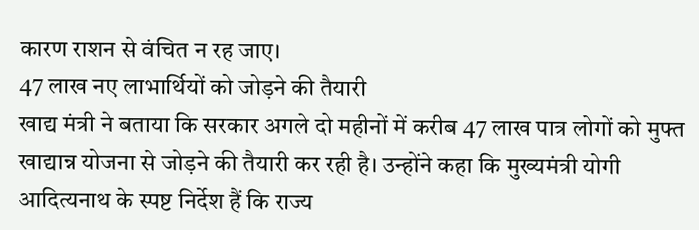कारण राशन से वंचित न रह जाए।
47 लाख नए लाभार्थियों को जोड़ने की तैयारी
खाद्य मंत्री ने बताया कि सरकार अगले दो महीनों में करीब 47 लाख पात्र लोगों को मुफ्त खाद्यान्न योजना से जोड़ने की तैयारी कर रही है। उन्होंने कहा कि मुख्यमंत्री योगी आदित्यनाथ के स्पष्ट निर्देश हैं कि राज्य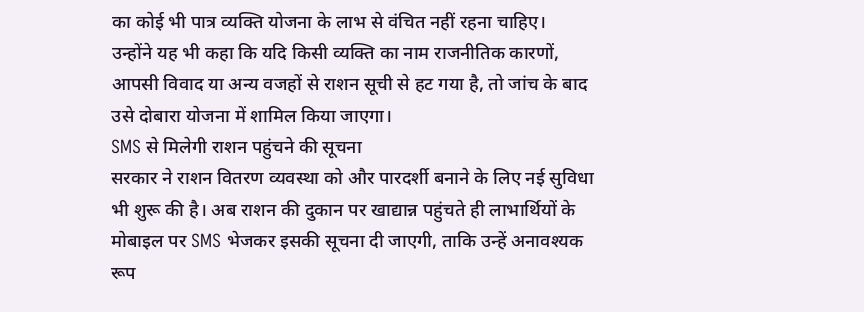का कोई भी पात्र व्यक्ति योजना के लाभ से वंचित नहीं रहना चाहिए।
उन्होंने यह भी कहा कि यदि किसी व्यक्ति का नाम राजनीतिक कारणों, आपसी विवाद या अन्य वजहों से राशन सूची से हट गया है, तो जांच के बाद उसे दोबारा योजना में शामिल किया जाएगा।
SMS से मिलेगी राशन पहुंचने की सूचना
सरकार ने राशन वितरण व्यवस्था को और पारदर्शी बनाने के लिए नई सुविधा भी शुरू की है। अब राशन की दुकान पर खाद्यान्न पहुंचते ही लाभार्थियों के मोबाइल पर SMS भेजकर इसकी सूचना दी जाएगी, ताकि उन्हें अनावश्यक रूप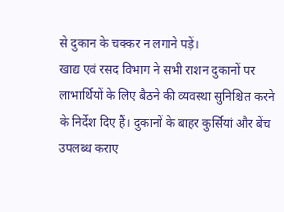से दुकान के चक्कर न लगाने पड़ें।
खाद्य एवं रसद विभाग ने सभी राशन दुकानों पर लाभार्थियों के लिए बैठने की व्यवस्था सुनिश्चित करने के निर्देश दिए हैं। दुकानों के बाहर कुर्सियां और बेंच उपलब्ध कराए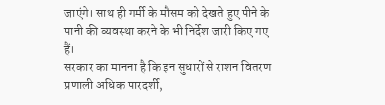जाएंगे। साथ ही गर्मी के मौसम को देखते हुए पीने के पानी की व्यवस्था करने के भी निर्देश जारी किए गए हैं।
सरकार का मानना है कि इन सुधारों से राशन वितरण प्रणाली अधिक पारदर्शी,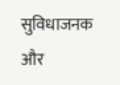सुविधाजनक और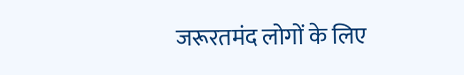जरूरतमंद लोगों के लिए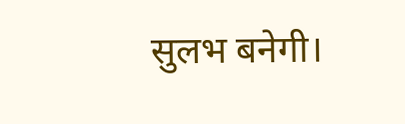सुलभ बनेगी।